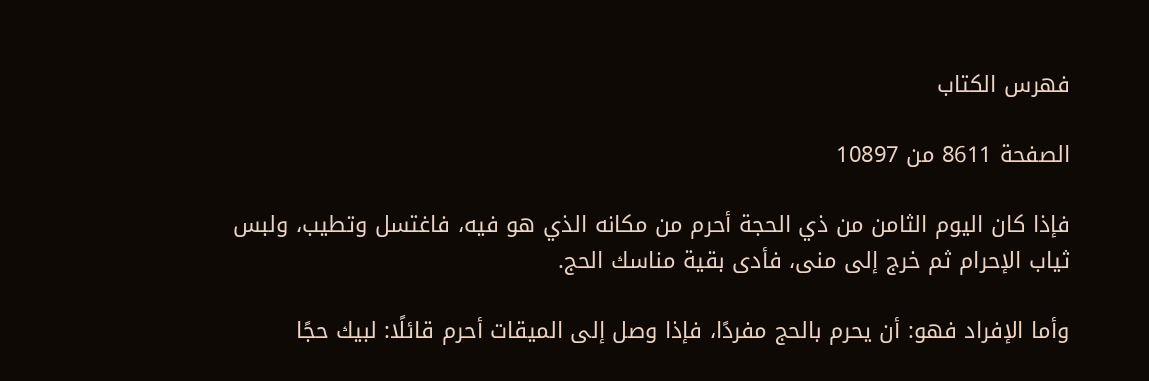فهرس الكتاب

الصفحة 8611 من 10897

فإذا كان اليوم الثامن من ذي الحجة أحرم من مكانه الذي هو فيه، فاغتسل وتطيب، ولبس ثياب الإحرام ثم خرج إلى منى، فأدى بقية مناسك الحج.

وأما الإفراد فهو: أن يحرم بالحج مفردًا، فإذا وصل إلى الميقات أحرم قائلًا: لبيك حجًا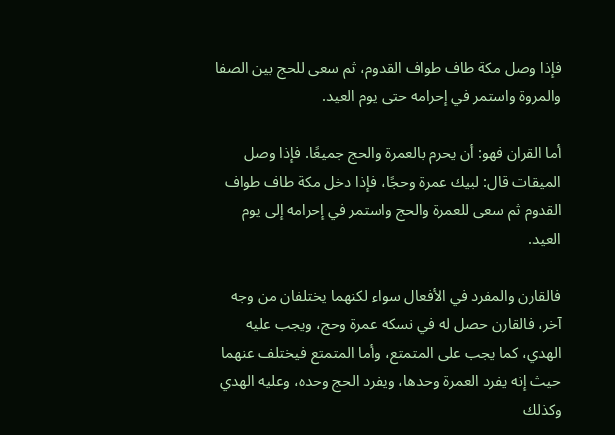فإذا وصل مكة طاف طواف القدوم، ثم سعى للحج بين الصفا والمروة واستمر في إحرامه حتى يوم العيد.

أما القران فهو: أن يحرم بالعمرة والحج جميعًا. فإذا وصل الميقات قال: لبيك عمرة وحجًا، فإذا دخل مكة طاف طواف القدوم ثم سعى للعمرة والحج واستمر في إحرامه إلى يوم العيد.

فالقارن والمفرد في الأفعال سواء لكنهما يختلفان من وجه آخر، فالقارن حصل له في نسكه عمرة وحج، ويجب عليه الهدي، كما يجب على المتمتع، وأما المتمتع فيختلف عنهما حيث إنه يفرد العمرة وحدها، ويفرد الحج وحده، وعليه الهدي وكذلك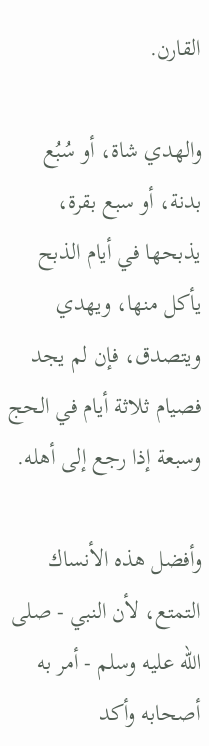القارن.

والهدي شاة، أو سُبُع بدنة، أو سبع بقرة، يذبحها في أيام الذبح يأكل منها، ويهدي ويتصدق، فإن لم يجد فصيام ثلاثة أيام في الحج وسبعة إذا رجع إلى أهله.

وأفضل هذه الأنساك التمتع، لأن النبي - صلى الله عليه وسلم - أمر به أصحابه وأكد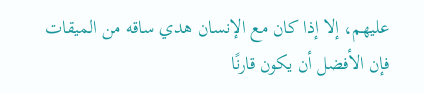عليهم، إلا إذا كان مع الإنسان هدي ساقه من الميقات فإن الأفضل أن يكون قارنًا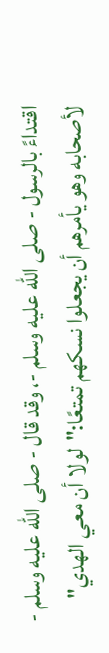اقتداءً بالرسول - صلى الله عليه وسلم -، وقد قال - صلى الله عليه وسلم - لأصحابه وهو يأمرهم أن يجعلوا نسكهم تمتعًا:"لولا أن معي الهدي"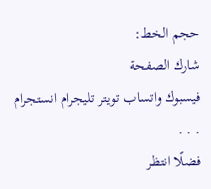حجم الخط:
شارك الصفحة
فيسبوك واتساب تويتر تليجرام انستجرام
. . .
فضلًا انتظر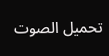تحميل الصوت